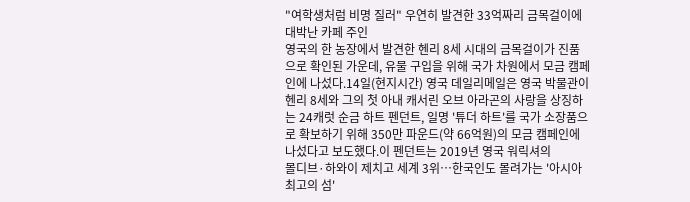"여학생처럼 비명 질러" 우연히 발견한 33억짜리 금목걸이에 대박난 카페 주인
영국의 한 농장에서 발견한 헨리 8세 시대의 금목걸이가 진품으로 확인된 가운데, 유물 구입을 위해 국가 차원에서 모금 캠페인에 나섰다.14일(현지시간) 영국 데일리메일은 영국 박물관이 헨리 8세와 그의 첫 아내 캐서린 오브 아라곤의 사랑을 상징하는 24캐럿 순금 하트 펜던트, 일명 '튜더 하트'를 국가 소장품으로 확보하기 위해 350만 파운드(약 66억원)의 모금 캠페인에 나섰다고 보도했다.이 펜던트는 2019년 영국 워릭셔의
몰디브·하와이 제치고 세계 3위…한국인도 몰려가는 '아시아 최고의 섬'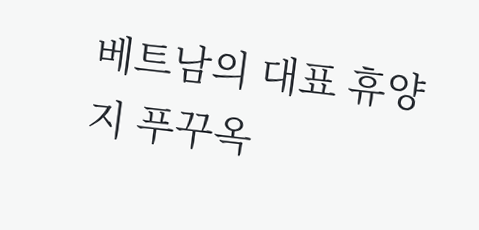베트남의 대표 휴양지 푸꾸옥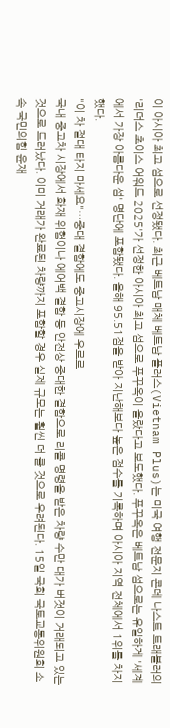이 아시아 최고 섬으로 선정됐다. 최근 베트남 매체 베트남 플러스(Vietnam Plus)는 미국 여행 전문지 콘데 나스트 트래블러의 '리더스 초이스 어워드 2025'가 선정한 아시아 최고 섬으로 푸꾸옥이 올랐다고 보도했다. 푸꾸옥은 베트남 섬으로는 유일하게 '세계에서 가장 아름다운 섬' 명단에 포함됐다. 올해 95.51점을 받아 지난해보다 높은 점수를 기록하며 아시아 지역 전체에서 1위를 차지했다.
"이 차 절대 타지 마세요"…중대 결함에도 중고시장에 우르르
국내 중고차 시장에서 화재 위험이나 에어백 결함 등 안전상 중대한 결함으로 리콜 명령을 받은 차량 수만 대가 버젓이 거래되고 있는 것으로 드러났다. 이미 거래가 완료된 차량까지 포함할 경우 실제 규모는 훨씬 더 클 것으로 우려된다. 15일 국회 국토교통위원회 소속 국민의힘 윤재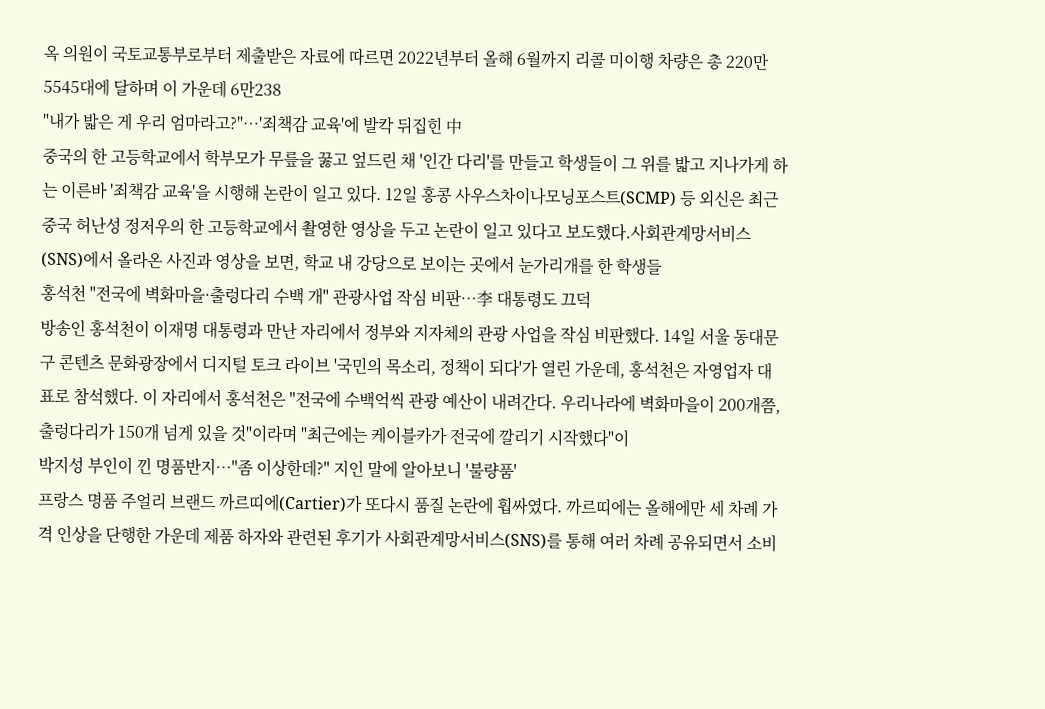옥 의원이 국토교통부로부터 제출받은 자료에 따르면 2022년부터 올해 6월까지 리콜 미이행 차량은 총 220만5545대에 달하며 이 가운데 6만238
"내가 밟은 게 우리 엄마라고?"…'죄책감 교육'에 발칵 뒤집힌 中
중국의 한 고등학교에서 학부모가 무릎을 꿇고 엎드린 채 '인간 다리'를 만들고 학생들이 그 위를 밟고 지나가게 하는 이른바 '죄책감 교육'을 시행해 논란이 일고 있다. 12일 홍콩 사우스차이나모닝포스트(SCMP) 등 외신은 최근 중국 허난성 정저우의 한 고등학교에서 촬영한 영상을 두고 논란이 일고 있다고 보도했다.사회관계망서비스(SNS)에서 올라온 사진과 영상을 보면, 학교 내 강당으로 보이는 곳에서 눈가리개를 한 학생들
홍석천 "전국에 벽화마을·출렁다리 수백 개" 관광사업 작심 비판…李 대통령도 끄덕
방송인 홍석천이 이재명 대통령과 만난 자리에서 정부와 지자체의 관광 사업을 작심 비판했다. 14일 서울 동대문구 콘텐츠 문화광장에서 디지털 토크 라이브 '국민의 목소리, 정책이 되다'가 열린 가운데, 홍석천은 자영업자 대표로 참석했다. 이 자리에서 홍석천은 "전국에 수백억씩 관광 예산이 내려간다. 우리나라에 벽화마을이 200개쯤, 출렁다리가 150개 넘게 있을 것"이라며 "최근에는 케이블카가 전국에 깔리기 시작했다"이
박지성 부인이 낀 명품반지…"좀 이상한데?" 지인 말에 알아보니 '불량품'
프랑스 명품 주얼리 브랜드 까르띠에(Cartier)가 또다시 품질 논란에 휩싸였다. 까르띠에는 올해에만 세 차례 가격 인상을 단행한 가운데 제품 하자와 관련된 후기가 사회관계망서비스(SNS)를 통해 여러 차례 공유되면서 소비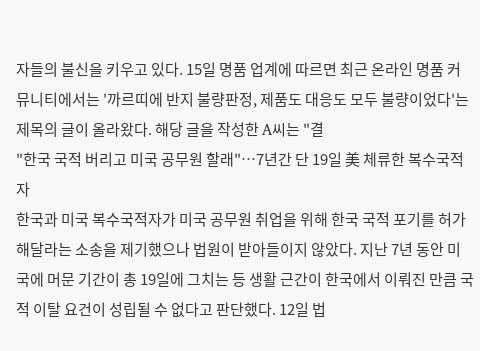자들의 불신을 키우고 있다. 15일 명품 업계에 따르면 최근 온라인 명품 커뮤니티에서는 '까르띠에 반지 불량판정, 제품도 대응도 모두 불량이었다'는 제목의 글이 올라왔다. 해당 글을 작성한 A씨는 "결
"한국 국적 버리고 미국 공무원 할래"…7년간 단 19일 美 체류한 복수국적자
한국과 미국 복수국적자가 미국 공무원 취업을 위해 한국 국적 포기를 허가해달라는 소송을 제기했으나 법원이 받아들이지 않았다. 지난 7년 동안 미국에 머문 기간이 총 19일에 그치는 등 생활 근간이 한국에서 이뤄진 만큼 국적 이탈 요건이 성립될 수 없다고 판단했다. 12일 법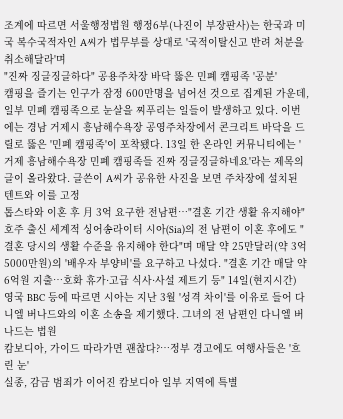조계에 따르면 서울행정법원 행정6부(나진이 부장판사)는 한국과 미국 복수국적자인 A씨가 법무부를 상대로 '국적이탈신고 반려 처분을 취소해달라'며
"진짜 징글징글하다" 공용주차장 바닥 뚫은 민폐 캠핑족 '공분'
캠핑을 즐기는 인구가 잠정 600만명을 넘어선 것으로 집계된 가운데, 일부 민폐 캠핑족으로 눈살을 찌푸리는 일들이 발생하고 있다. 이번에는 경남 거제시 흥남해수욕장 공영주차장에서 콘크리트 바닥을 드릴로 뚫은 '민폐 캠핑족'이 포착됐다. 13일 한 온라인 커뮤니티에는 '거제 흥남해수욕장 민폐 캠핑족들 진짜 징글징글하네요'라는 제목의 글이 올라왔다. 글쓴이 A씨가 공유한 사진을 보면 주차장에 설치된 텐트와 이를 고정
톱스타와 이혼 후 月 3억 요구한 전남편…"결혼 기간 생활 유지해야"
호주 출신 세계적 싱어송라이터 시아(Sia)의 전 남편이 이혼 후에도 "결혼 당시의 생활 수준을 유지해야 한다"며 매달 약 25만달러(약 3억5000만원)의 '배우자 부양비'를 요구하고 나섰다. "결혼 기간 매달 약 6억원 지출…호화 휴가·고급 식사·사설 제트기 등" 14일(현지시간) 영국 BBC 등에 따르면 시아는 지난 3월 '성격 차이'를 이유로 들어 다니엘 버나드와의 이혼 소송을 제기했다. 그녀의 전 남편인 다니엘 버나드는 법원
캄보디아, 가이드 따라가면 괜찮다?…정부 경고에도 여행사들은 '흐린 눈'
실종, 감금 범죄가 이어진 캄보디아 일부 지역에 특별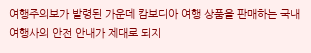여행주의보가 발령된 가운데 캄보디아 여행 상품을 판매하는 국내 여행사의 안전 안내가 제대로 되지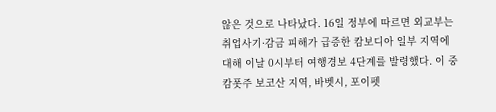않은 것으로 나타났다. 16일 정부에 따르면 외교부는 취업사기·감금 피해가 급증한 캄보디아 일부 지역에 대해 이날 0시부터 여행경보 4단계를 발령했다. 이 중 캄폿주 보코산 지역, 바벳시, 포이펫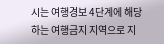시는 여행경보 4단계에 해당하는 여행금지 지역으로 지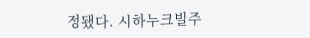정됐다. 시하누크빌주